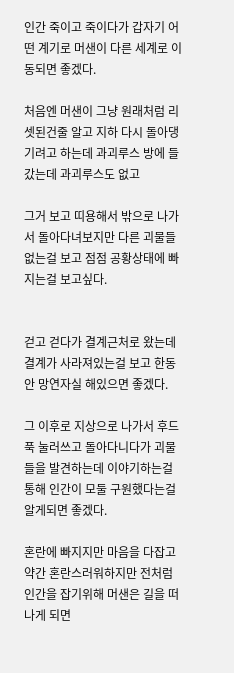인간 죽이고 죽이다가 갑자기 어떤 계기로 머샌이 다른 세계로 이동되면 좋겠다.

처음엔 머샌이 그냥 원래처럼 리셋된건줄 알고 지하 다시 돌아댕기려고 하는데 과괴루스 방에 들갔는데 과괴루스도 없고

그거 보고 띠용해서 밖으로 나가서 돌아다녀보지만 다른 괴물들 없는걸 보고 점점 공황상태에 빠지는걸 보고싶다.


걷고 걷다가 결계근처로 왔는데 결계가 사라져있는걸 보고 한동안 망연자실 해있으면 좋겠다.

그 이후로 지상으로 나가서 후드 푹 눌러쓰고 돌아다니다가 괴물들을 발견하는데 이야기하는걸 통해 인간이 모둘 구원했다는걸 알게되면 좋겠다.

혼란에 빠지지만 마음을 다잡고 약간 혼란스러워하지만 전처럼 인간을 잡기위해 머샌은 길을 떠나게 되면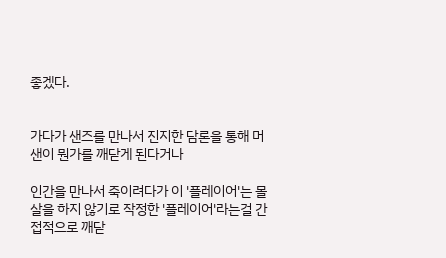좋겠다.


가다가 샌즈를 만나서 진지한 담론을 통해 머샌이 뭔가를 깨닫게 된다거나

인간을 만나서 죽이려다가 이 '플레이어'는 몰살을 하지 않기로 작정한 '플레이어'라는걸 간접적으로 깨닫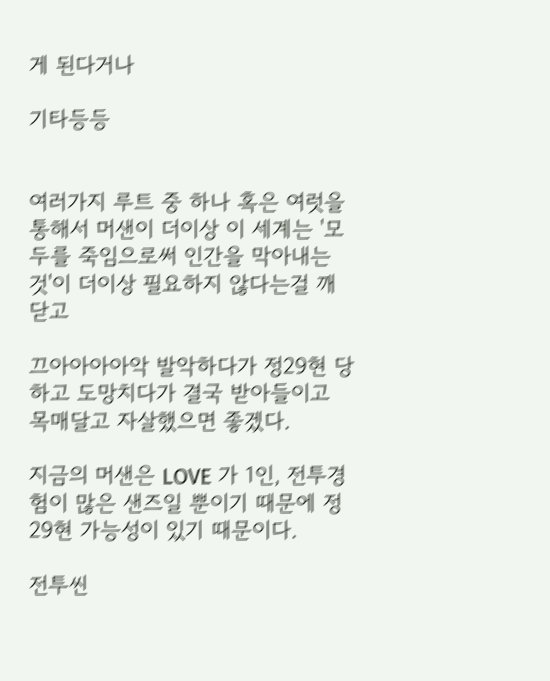게 된다거나

기타등등


여러가지 루트 중 하나 혹은 여럿을 통해서 머샌이 더이상 이 세계는 '모두를 죽임으로써 인간을 막아내는 것'이 더이상 필요하지 않다는걸 깨닫고

끄아아아아악 발악하다가 정29현 당하고 도망치다가 결국 받아들이고 목매달고 자살했으면 좋겠다.

지금의 머샌은 LOVE 가 1인, 전투경험이 많은 샌즈일 뿐이기 때문에 정29현 가능성이 있기 때문이다.

전투씬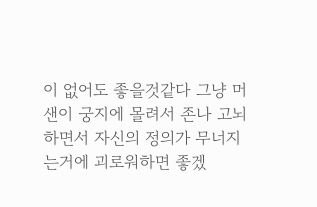이 없어도 좋을것같다 그냥 머샌이 궁지에 몰려서 존나 고뇌하면서 자신의 정의가 무너지는거에 괴로워하면 좋겠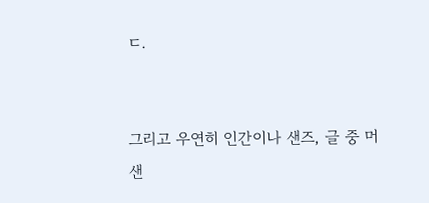ㄷ.


그리고 우연히 인간이나 샌즈, 글 중 머샌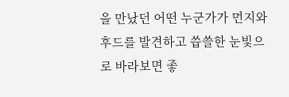을 만났던 어떤 누군가가 먼지와 후드를 발견하고 씁쓸한 눈빛으로 바라보면 좋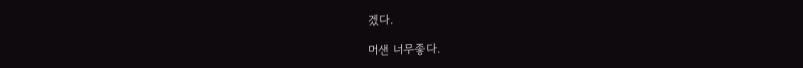겠다.

머샌 너무좋다.